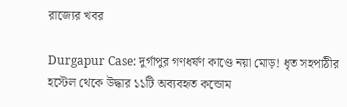রাজ্যের খবর

Durgapur Case: দুর্গাপুর গণধর্ষণ কাণ্ডে নয়া মোড়! ধৃত সহপাঠীর হস্টেল থেকে উদ্ধার ১১টি অব্যবহৃত কন্ডোম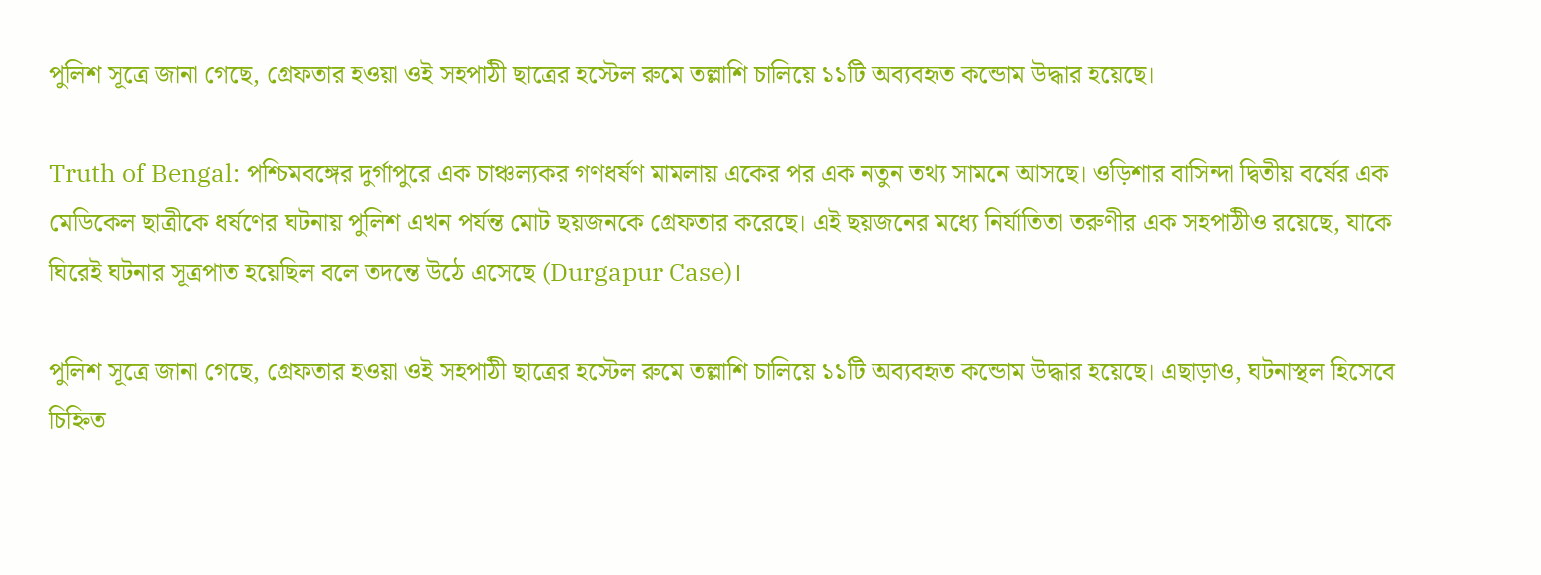পুলিশ সূত্রে জানা গেছে, গ্রেফতার হওয়া ওই সহপাঠী ছাত্রের হস্টেল রুমে তল্লাশি চালিয়ে ১১টি অব্যবহৃত কন্ডোম উদ্ধার হয়েছে।

Truth of Bengal: পশ্চিমবঙ্গের দুর্গাপুরে এক চাঞ্চল্যকর গণধর্ষণ মামলায় একের পর এক নতুন তথ্য সামনে আসছে। ওড়িশার বাসিন্দা দ্বিতীয় বর্ষের এক মেডিকেল ছাত্রীকে ধর্ষণের ঘটনায় পুলিশ এখন পর্যন্ত মোট ছয়জনকে গ্রেফতার করেছে। এই ছয়জনের মধ্যে নির্যাতিতা তরুণীর এক সহপাঠীও রয়েছে, যাকে ঘিরেই ঘটনার সূত্রপাত হয়েছিল বলে তদন্তে উঠে এসেছে (Durgapur Case)।

পুলিশ সূত্রে জানা গেছে, গ্রেফতার হওয়া ওই সহপাঠী ছাত্রের হস্টেল রুমে তল্লাশি চালিয়ে ১১টি অব্যবহৃত কন্ডোম উদ্ধার হয়েছে। এছাড়াও, ঘটনাস্থল হিসেবে চিহ্নিত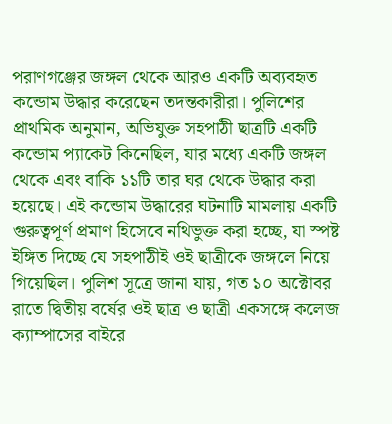পরাণগঞ্জের জঙ্গল থেকে আরও একটি অব্যবহৃত কন্ডোম উদ্ধার করেছেন তদন্তকারীরা। পুলিশের প্রাথমিক অনুমান, অভিযুক্ত সহপাঠী ছাত্রটি একটি কন্ডোম প্যাকেট কিনেছিল, যার মধ্যে একটি জঙ্গল থেকে এবং বাকি ১১টি তার ঘর থেকে উদ্ধার করা হয়েছে। এই কন্ডোম উদ্ধারের ঘটনাটি মামলায় একটি গুরুত্বপূর্ণ প্রমাণ হিসেবে নথিভুক্ত করা হচ্ছে, যা স্পষ্ট ইঙ্গিত দিচ্ছে যে সহপাঠীই ওই ছাত্রীকে জঙ্গলে নিয়ে গিয়েছিল। পুলিশ সূত্রে জানা যায়, গত ১০ অক্টোবর রাতে দ্বিতীয় বর্ষের ওই ছাত্র ও ছাত্রী একসঙ্গে কলেজ ক্যাম্পাসের বাইরে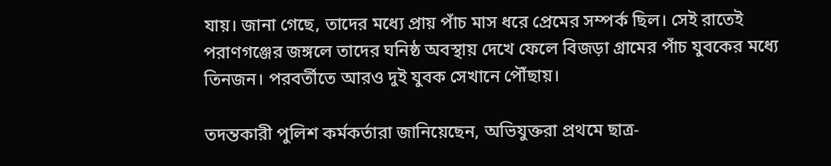যায়। জানা গেছে, তাদের মধ্যে প্রায় পাঁচ মাস ধরে প্রেমের সম্পর্ক ছিল। সেই রাতেই পরাণগঞ্জের জঙ্গলে তাদের ঘনিষ্ঠ অবস্থায় দেখে ফেলে বিজড়া গ্রামের পাঁচ যুবকের মধ্যে তিনজন। পরবর্তীতে আরও দুই যুবক সেখানে পৌঁছায়।

তদন্তকারী পুলিশ কর্মকর্তারা জানিয়েছেন, অভিযুক্তরা প্রথমে ছাত্র-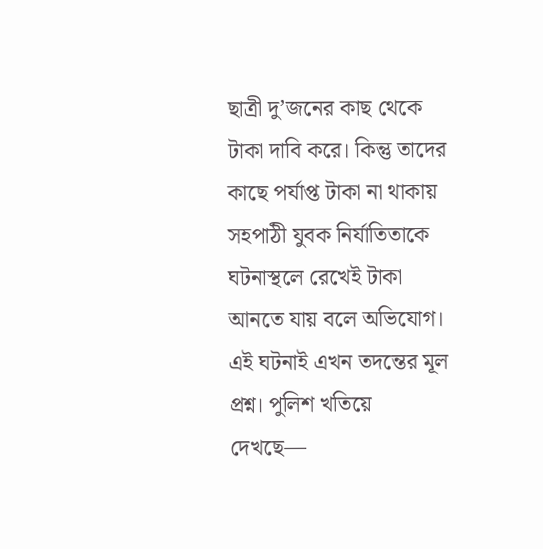ছাত্রী দু’জনের কাছ থেকে টাকা দাবি করে। কিন্তু তাদের কাছে পর্যাপ্ত টাকা না থাকায় সহপাঠী যুবক নির্যাতিতাকে ঘটনাস্থলে রেখেই টাকা আনতে যায় বলে অভিযোগ। এই ঘটনাই এখন তদন্তের মূল প্রশ্ন। পুলিশ খতিয়ে দেখছে—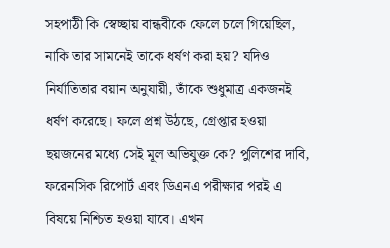সহপাঠী কি স্বেচ্ছায় বান্ধবীকে ফেলে চলে গিয়েছিল, নাকি তার সামনেই তাকে ধর্ষণ করা হয়? যদিও নির্যাতিতার বয়ান অনুযায়ী, তাঁকে শুধুমাত্র একজনই ধর্ষণ করেছে। ফলে প্রশ্ন উঠছে, গ্রেপ্তার হওয়া ছয়জনের মধ্যে সেই মূল অভিযুক্ত কে? পুলিশের দাবি, ফরেনসিক রিপোর্ট এবং ডিএনএ পরীক্ষার পরই এ বিষয়ে নিশ্চিত হওয়া যাবে। এখন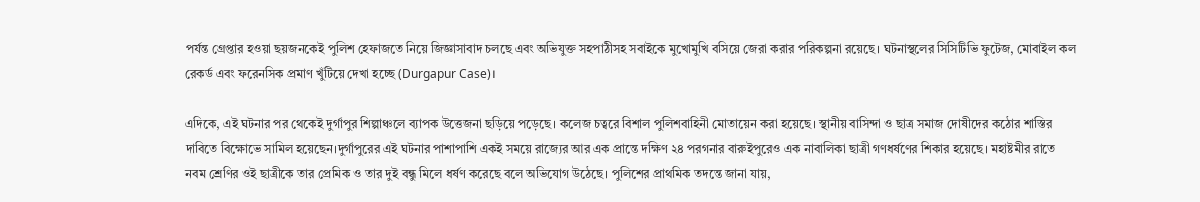পর্যন্ত গ্রেপ্তার হওয়া ছয়জনকেই পুলিশ হেফাজতে নিয়ে জিজ্ঞাসাবাদ চলছে এবং অভিযুক্ত সহপাঠীসহ সবাইকে মুখোমুখি বসিয়ে জেরা করার পরিকল্পনা রয়েছে। ঘটনাস্থলের সিসিটিভি ফুটেজ, মোবাইল কল রেকর্ড এবং ফরেনসিক প্রমাণ খুঁটিয়ে দেখা হচ্ছে (Durgapur Case)।

এদিকে, এই ঘটনার পর থেকেই দুর্গাপুর শিল্পাঞ্চলে ব্যাপক উত্তেজনা ছড়িয়ে পড়েছে। কলেজ চত্বরে বিশাল পুলিশবাহিনী মোতায়েন করা হয়েছে। স্থানীয় বাসিন্দা ও ছাত্র সমাজ দোষীদের কঠোর শাস্তির দাবিতে বিক্ষোভে সামিল হয়েছেন।দুর্গাপুরের এই ঘটনার পাশাপাশি একই সময়ে রাজ্যের আর এক প্রান্তে দক্ষিণ ২৪ পরগনার বারুইপুরেও এক নাবালিকা ছাত্রী গণধর্ষণের শিকার হয়েছে। মহাষ্টমীর রাতে নবম শ্রেণির ওই ছাত্রীকে তার প্রেমিক ও তার দুই বন্ধু মিলে ধর্ষণ করেছে বলে অভিযোগ উঠেছে। পুলিশের প্রাথমিক তদন্তে জানা যায়,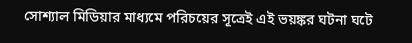সোশ্যাল মিডিয়ার মাধ্যমে পরিচয়ের সূত্রেই এই ভয়ঙ্কর ঘটনা ঘটে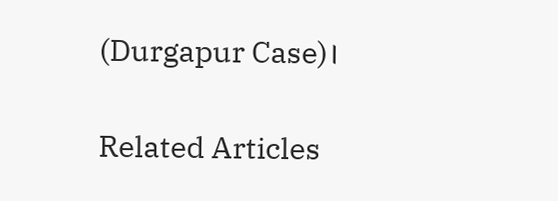(Durgapur Case)।

Related Articles